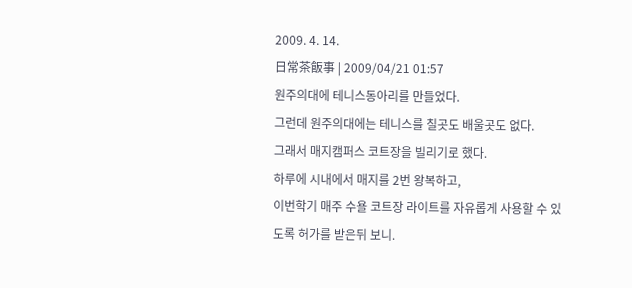2009. 4. 14.
日常茶飯事 | 2009/04/21 01:57
원주의대에 테니스동아리를 만들었다.
그런데 원주의대에는 테니스를 칠곳도 배울곳도 없다.
그래서 매지캠퍼스 코트장을 빌리기로 했다.
하루에 시내에서 매지를 2번 왕복하고,
이번학기 매주 수욜 코트장 라이트를 자유롭게 사용할 수 있도록 허가를 받은뒤 보니.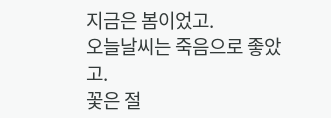지금은 봄이었고.
오늘날씨는 죽음으로 좋았고.
꽃은 절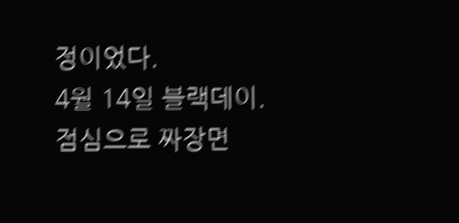정이었다.
4월 14일 블랙데이.
점심으로 짜장면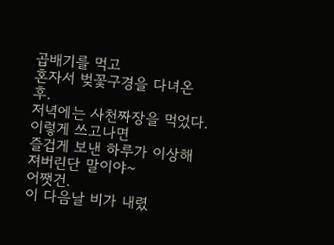곱배기를 먹고
혼자서 벚꽃구경을 다녀온 후.
저녁에는 사천짜장을 먹었다.
이렇게 쓰고나면
즐겁게 보낸 하루가 이상해 져버린단 말이야~
어쨋건.
이 다음날 비가 내렸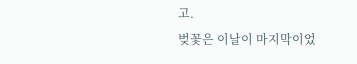고.
벚꽃은 이날이 마지막이었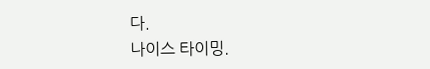다.
나이스 타이밍.